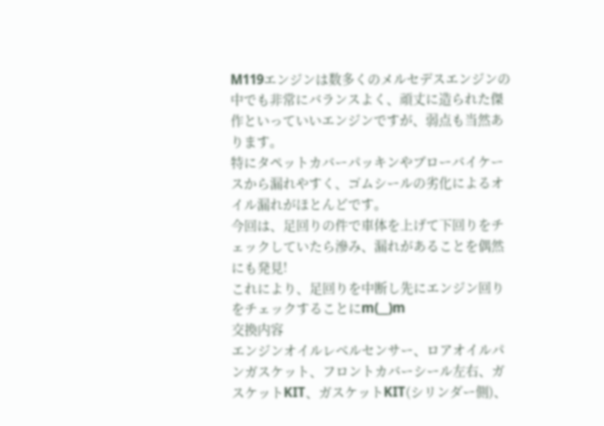M119エンジンは数多くのメルセデスエンジンの中でも非常にバランスよく、頑丈に造られた傑作といっていいエンジンですが、弱点も当然あります。
特にタペットカバーパッキンやブローバイケースから漏れやすく、ゴムシールの劣化によるオイル漏れがほとんどです。
今回は、足回りの件で車体を上げて下回りをチェックしていたら滲み、漏れがあることを偶然にも発見!
これにより、足回りを中断し先にエンジン回りをチェックすることにm(__)m
交換内容
エンジンオイルレベルセンサー、ロアオイルパンガスケット、フロントカバーシール左右、ガスケットKIT、ガスケットKIT(シリンダー側)、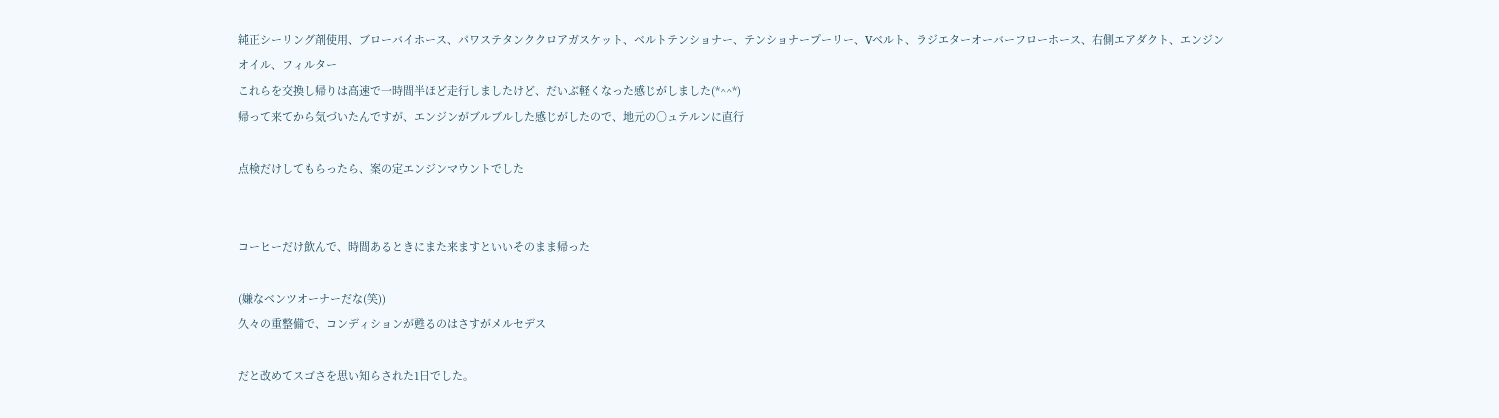純正シーリング剤使用、ブローバイホース、パワステタンククロアガスケット、ベルトテンショナー、テンショナープーリー、Vベルト、ラジエターオーバーフローホース、右側エアダクト、エンジンオイル、フィルター
これらを交換し帰りは高速で一時間半ほど走行しましたけど、だいぶ軽くなった感じがしました(*^^*)
帰って来てから気づいたんですが、エンジンがブルブルした感じがしたので、地元の○ュテルンに直行

点検だけしてもらったら、案の定エンジンマウントでした


コーヒーだけ飲んで、時間あるときにまた来ますといいそのまま帰った

(嫌なベンツオーナーだな(笑))
久々の重整備で、コンディションが甦るのはさすがメルセデス

だと改めてスゴさを思い知らされた1日でした。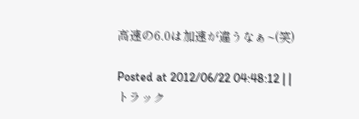高速の6.0は加速が違うなぁ~(笑)

Posted at 2012/06/22 04:48:12 | |
トラック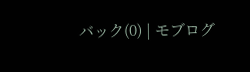バック(0) | モブログ